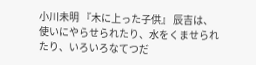小川未明 『木に上った子供』 辰吉は、使いにやらせられたり、水をくませられたり、いろいろなてつだ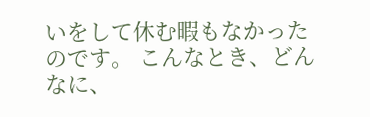いをして休む暇もなかったのです。 こんなとき、どんなに、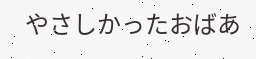やさしかったおばあ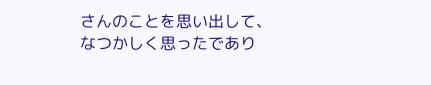さんのことを思い出して、なつかしく思ったであり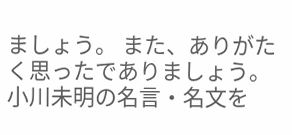ましょう。 また、ありがたく思ったでありましょう。 小川未明の名言・名文を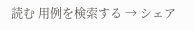読む 用例を検索する → シェア